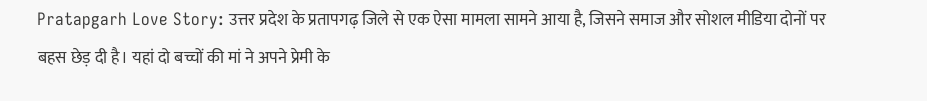Pratapgarh Love Story: उत्तर प्रदेश के प्रतापगढ़ जिले से एक ऐसा मामला सामने आया है, जिसने समाज और सोशल मीडिया दोनों पर बहस छेड़ दी है। यहां दो बच्चों की मां ने अपने प्रेमी के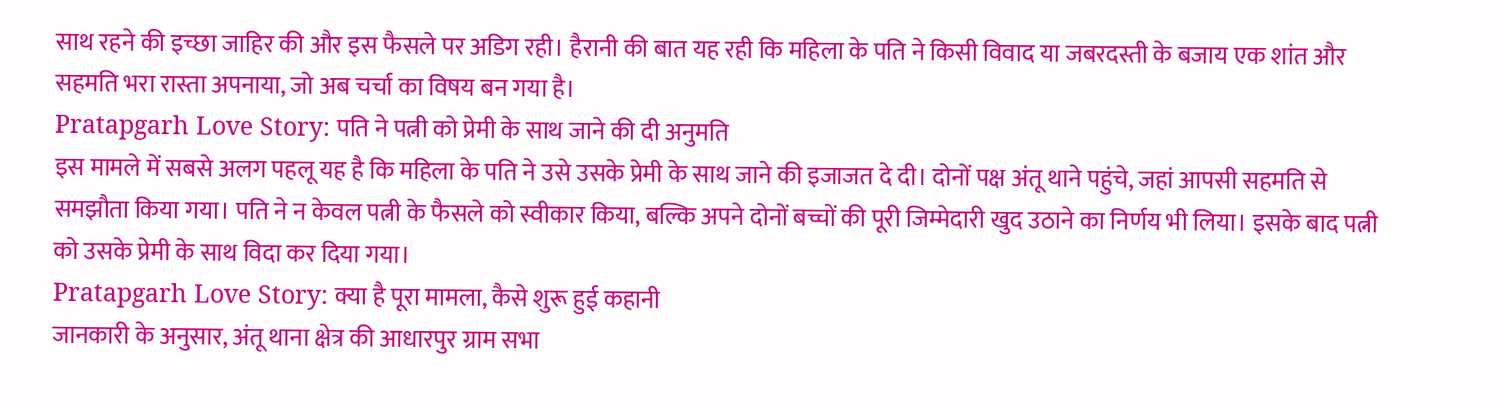साथ रहने की इच्छा जाहिर की और इस फैसले पर अडिग रही। हैरानी की बात यह रही कि महिला के पति ने किसी विवाद या जबरदस्ती के बजाय एक शांत और सहमति भरा रास्ता अपनाया, जो अब चर्चा का विषय बन गया है।
Pratapgarh Love Story: पति ने पत्नी को प्रेमी के साथ जाने की दी अनुमति
इस मामले में सबसे अलग पहलू यह है कि महिला के पति ने उसे उसके प्रेमी के साथ जाने की इजाजत दे दी। दोनों पक्ष अंतू थाने पहुंचे, जहां आपसी सहमति से समझौता किया गया। पति ने न केवल पत्नी के फैसले को स्वीकार किया, बल्कि अपने दोनों बच्चों की पूरी जिम्मेदारी खुद उठाने का निर्णय भी लिया। इसके बाद पत्नी को उसके प्रेमी के साथ विदा कर दिया गया।
Pratapgarh Love Story: क्या है पूरा मामला, कैसे शुरू हुई कहानी
जानकारी के अनुसार, अंतू थाना क्षेत्र की आधारपुर ग्राम सभा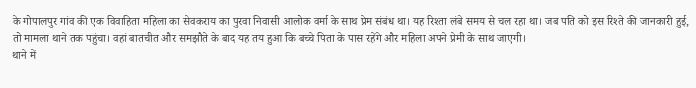के गोपालपुर गांव की एक विवाहिता महिला का सेवकराय का पुरवा निवासी आलोक वर्मा के साथ प्रेम संबंध था। यह रिश्ता लंबे समय से चल रहा था। जब पति को इस रिश्ते की जानकारी हुई, तो मामला थाने तक पहुंचा। वहां बातचीत और समझौते के बाद यह तय हुआ कि बच्चे पिता के पास रहेंगे और महिला अपने प्रेमी के साथ जाएगी।
थाने में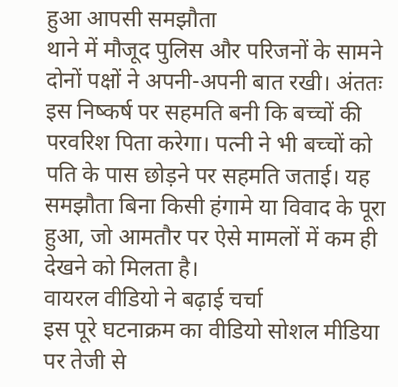हुआ आपसी समझौता
थाने में मौजूद पुलिस और परिजनों के सामने दोनों पक्षों ने अपनी-अपनी बात रखी। अंततः इस निष्कर्ष पर सहमति बनी कि बच्चों की परवरिश पिता करेगा। पत्नी ने भी बच्चों को पति के पास छोड़ने पर सहमति जताई। यह समझौता बिना किसी हंगामे या विवाद के पूरा हुआ, जो आमतौर पर ऐसे मामलों में कम ही देखने को मिलता है।
वायरल वीडियो ने बढ़ाई चर्चा
इस पूरे घटनाक्रम का वीडियो सोशल मीडिया पर तेजी से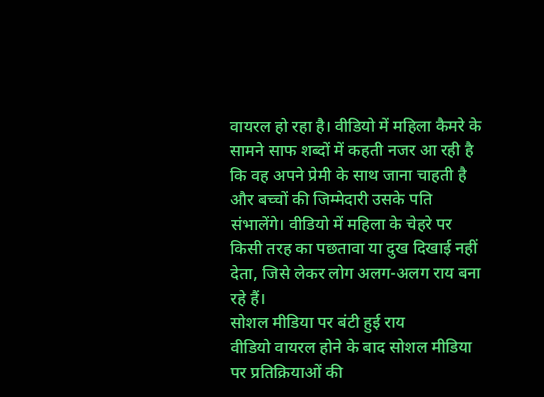वायरल हो रहा है। वीडियो में महिला कैमरे के सामने साफ शब्दों में कहती नजर आ रही है कि वह अपने प्रेमी के साथ जाना चाहती है और बच्चों की जिम्मेदारी उसके पति संभालेंगे। वीडियो में महिला के चेहरे पर किसी तरह का पछतावा या दुख दिखाई नहीं देता, जिसे लेकर लोग अलग-अलग राय बना रहे हैं।
सोशल मीडिया पर बंटी हुई राय
वीडियो वायरल होने के बाद सोशल मीडिया पर प्रतिक्रियाओं की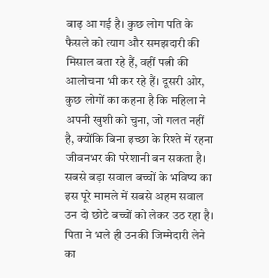बाढ़ आ गई है। कुछ लोग पति के फैसले को त्याग और समझदारी की मिसाल बता रहे हैं, वहीं पत्नी की आलोचना भी कर रहे हैं। दूसरी ओर, कुछ लोगों का कहना है कि महिला ने अपनी खुशी को चुना, जो गलत नहीं है, क्योंकि बिना इच्छा के रिश्ते में रहना जीवनभर की परेशानी बन सकता है।
सबसे बड़ा सवाल बच्चों के भविष्य का
इस पूरे मामले में सबसे अहम सवाल उन दो छोटे बच्चों को लेकर उठ रहा है। पिता ने भले ही उनकी जिम्मेदारी लेने का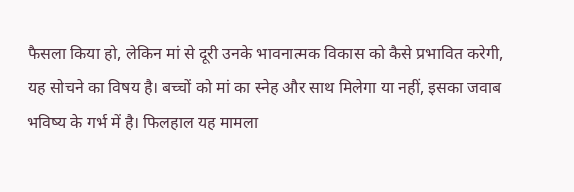फैसला किया हो, लेकिन मां से दूरी उनके भावनात्मक विकास को कैसे प्रभावित करेगी, यह सोचने का विषय है। बच्चों को मां का स्नेह और साथ मिलेगा या नहीं, इसका जवाब भविष्य के गर्भ में है। फिलहाल यह मामला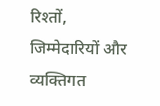रिश्तों, जिम्मेदारियों और व्यक्तिगत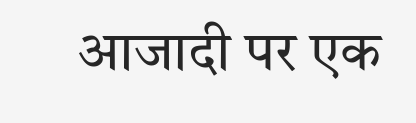आजादी पर एक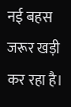नई बहस जरूर खड़ी कर रहा है।